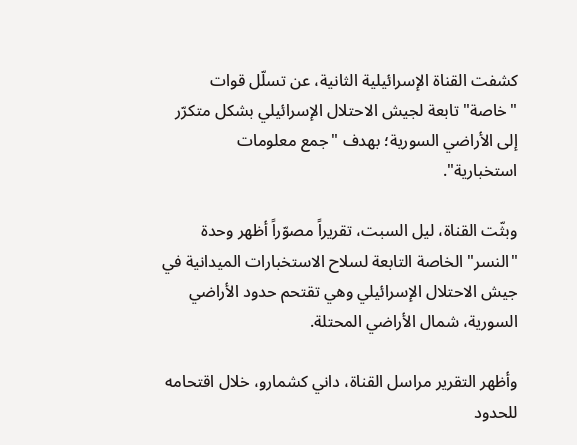كشفت القناة الإسرائيلية الثانية، عن تسلّل قوات "خاصة" تابعة لجيش الاحتلال الإسرائيلي بشكل متكرّر إلى الأراضي السورية؛ بهدف "جمع معلومات استخبارية".

وبثّت القناة، ليل السبت، تقريراً مصوّراً أظهر وحدة "النسر" الخاصة التابعة لسلاح الاستخبارات الميدانية في جيش الاحتلال الإسرائيلي وهي تقتحم حدود الأراضي السورية، شمال الأراضي المحتلة.

وأظهر التقرير مراسل القناة، داني كشمارو، خلال اقتحامه للحدود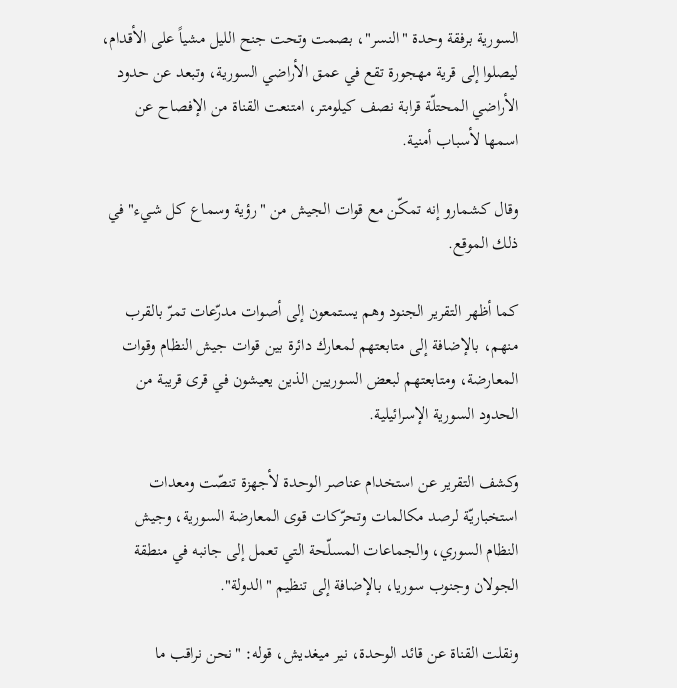السورية برفقة وحدة "النسر"، بصمت وتحت جنح الليل مشياً على الأقدام، ليصلوا إلى قرية مهجورة تقع في عمق الأراضي السورية، وتبعد عن حدود الأراضي المحتلّة قرابة نصف كيلومتر، امتنعت القناة من الإفصاح عن اسمها لأسباب أمنية.

وقال كشمارو إنه تمكّن مع قوات الجيش من "رؤية وسماع كل شيء" في ذلك الموقع.

كما أظهر التقرير الجنود وهم يستمعون إلى أصوات مدرّعات تمرّ بالقرب منهم، بالإضافة إلى متابعتهم لمعارك دائرة بين قوات جيش النظام وقوات المعارضة، ومتابعتهم لبعض السوريين الذين يعيشون في قرى قريبة من الحدود السورية الإسرائيلية.

وكشف التقرير عن استخدام عناصر الوحدة لأجهزة تنصّت ومعدات استخباريّة لرصد مكالمات وتحرّكات قوى المعارضة السورية، وجيش النظام السوري، والجماعات المسلّحة التي تعمل إلى جانبه في منطقة الجولان وجنوب سوريا، بالإضافة إلى تنظيم "الدولة".

ونقلت القناة عن قائد الوحدة، نير ميغديش، قوله: "نحن نراقب ما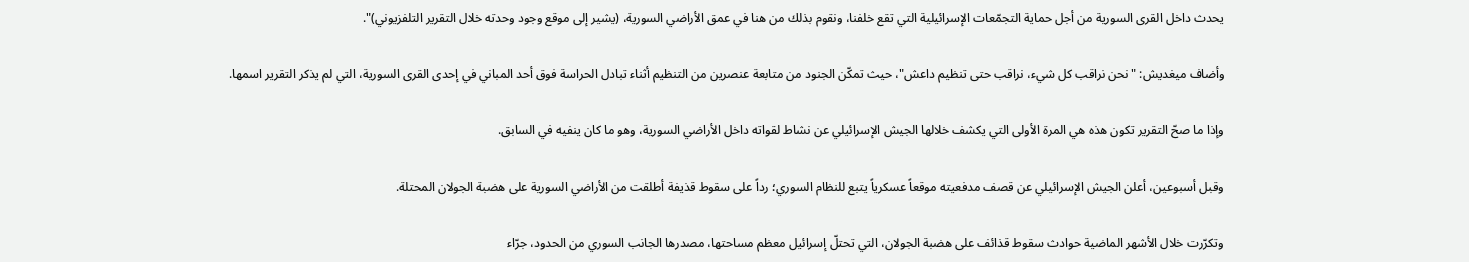يحدث داخل القرى السورية من أجل حماية التجمّعات الإسرائيلية التي تقع خلفنا، ونقوم بذلك من هنا في عمق الأراضي السورية، (يشير إلى موقع وجود وحدته خلال التقرير التلفزيوني)".

وأضاف ميغديش: "نحن نراقب كل شيء، نراقب حتى تنظيم داعش"، حيث تمكّن الجنود من متابعة عنصرين من التنظيم أثناء تبادل الحراسة فوق أحد المباني في إحدى القرى السورية، التي لم يذكر التقرير اسمها.

وإذا ما صحّ التقرير تكون هذه هي المرة الأولى التي يكشف خلالها الجيش الإسرائيلي عن نشاط لقواته داخل الأراضي السورية، وهو ما كان ينفيه في السابق.

وقبل أسبوعين، أعلن الجيش الإسرائيلي عن قصف مدفعيته موقعاً عسكرياً يتبع للنظام السوري؛ رداً على سقوط قذيفة أطلقت من الأراضي السورية على هضبة الجولان المحتلة.

وتكرّرت خلال الأشهر الماضية حوادث سقوط قذائف على هضبة الجولان، التي تحتلّ إسرائيل معظم مساحتها، مصدرها الجانب السوري من الحدود، جرّاء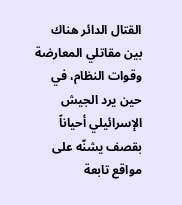القتال الدائر هناك بين مقاتلي المعارضة وقوات النظام، في حين يرد الجيش الإسرائيلي أحياناً بقصف يشنّه على مواقع تابعة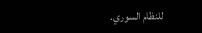للنظام السوري.